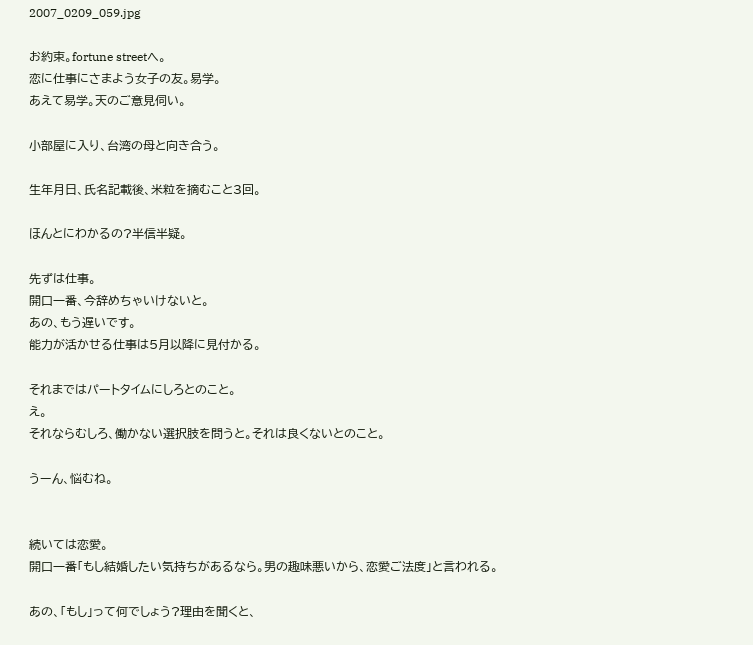2007_0209_059.jpg

お約束。fortune streetへ。
恋に仕事にさまよう女子の友。易学。
あえて易学。天のご意見伺い。

小部屋に入り、台湾の母と向き合う。

生年月日、氏名記載後、米粒を摘むこと3回。

ほんとにわかるの?半信半疑。

先ずは仕事。
開口一番、今辞めちゃいけないと。
あの、もう遅いです。
能力が活かせる仕事は5月以降に見付かる。

それまではパートタイムにしろとのこと。
え。
それならむしろ、働かない選択肢を問うと。それは良くないとのこと。

うーん、悩むね。


続いては恋愛。
開口一番「もし結婚したい気持ちがあるなら。男の趣味悪いから、恋愛ご法度」と言われる。

あの、「もし」って何でしょう?理由を聞くと、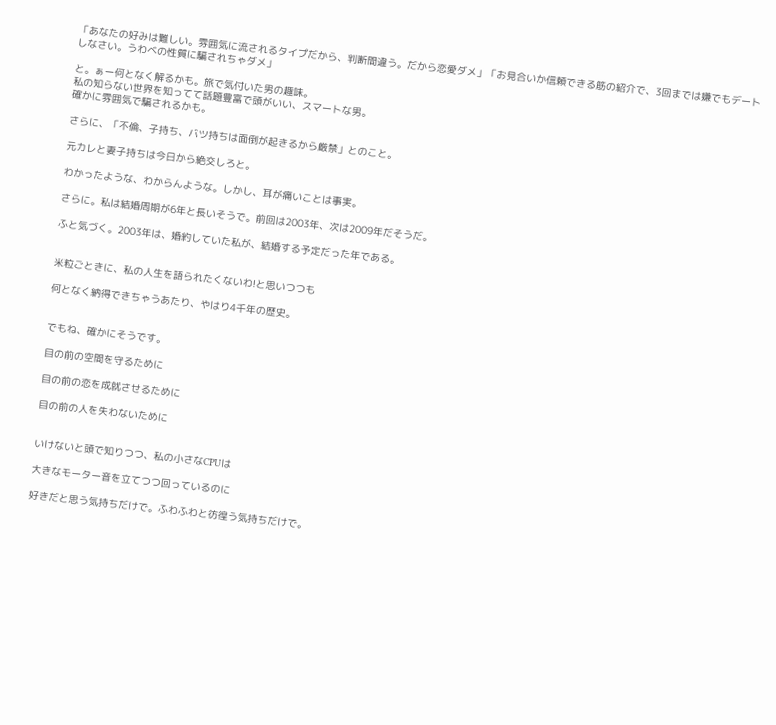「あなたの好みは難しい。雰囲気に流されるタイプだから、判断間違う。だから恋愛ダメ」「お見合いか信頼できる筋の紹介で、3回までは嫌でもデートしなさい。うわべの性質に騙されちゃダメ」

と。ぁー何となく解るかも。旅で気付いた男の趣味。
私の知らない世界を知ってて話題豊富で頭がいい、スマートな男。
確かに雰囲気で騙されるかも。

さらに、「不倫、子持ち、バツ持ちは面倒が起きるから厳禁」とのこと。

元カレと妻子持ちは今日から絶交しろと。

わかったような、わからんような。しかし、耳が痛いことは事実。

さらに。私は結婚周期が6年と長いそうで。前回は2003年、次は2009年だそうだ。

ふと気づく。2003年は、婚約していた私が、結婚する予定だった年である。


米粒ごときに、私の人生を語られたくないわ!と思いつつも

何となく納得できちゃうあたり、やはり4千年の歴史。


でもね、確かにそうです。

目の前の空間を守るために

目の前の恋を成就させるために

目の前の人を失わないために


いけないと頭で知りつつ、私の小さなCPUは

大きなモーター音を立てつつ回っているのに

好きだと思う気持ちだけで。ふわふわと彷徨う気持ちだけで。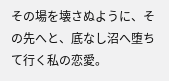その場を壊さぬように、その先へと、底なし沼へ堕ちて行く私の恋愛。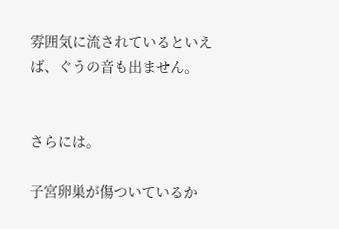雰囲気に流されているといえば、ぐうの音も出ません。


さらには。

子宮卵巣が傷ついているか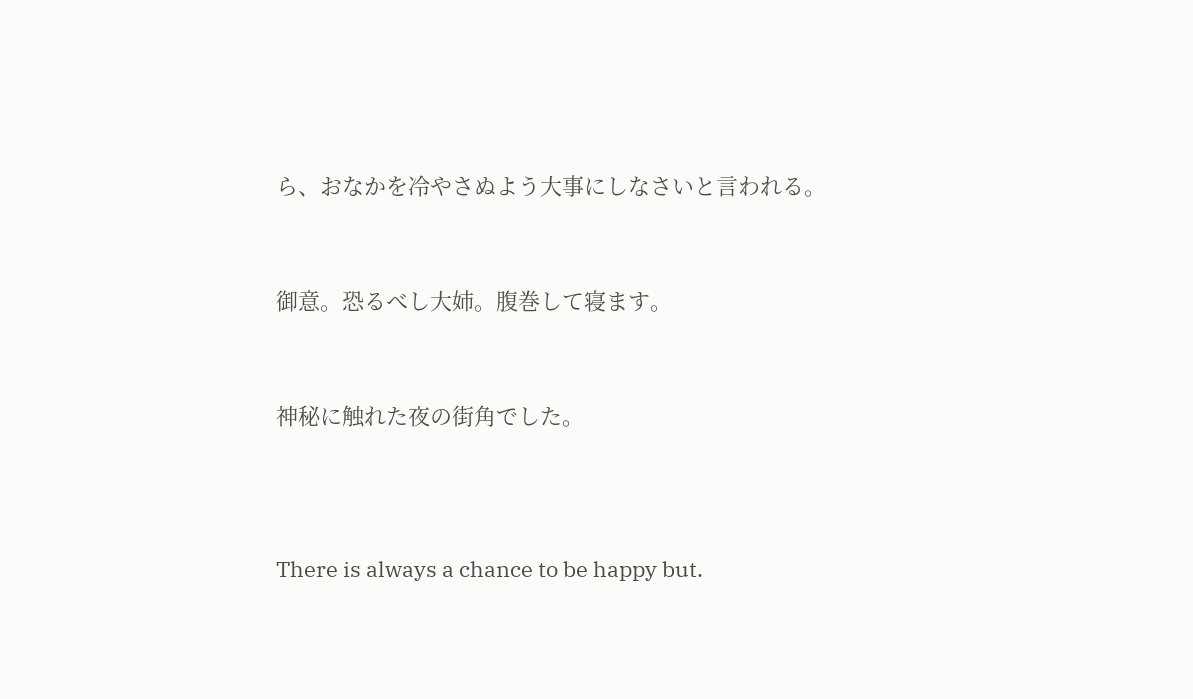ら、おなかを冷やさぬよう大事にしなさいと言われる。


御意。恐るべし大姉。腹巻して寝ます。


神秘に触れた夜の街角でした。



There is always a chance to be happy but.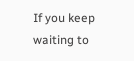If you keep waiting to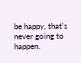be happy, that's never going to happen.